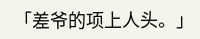「差爷的项上人头。」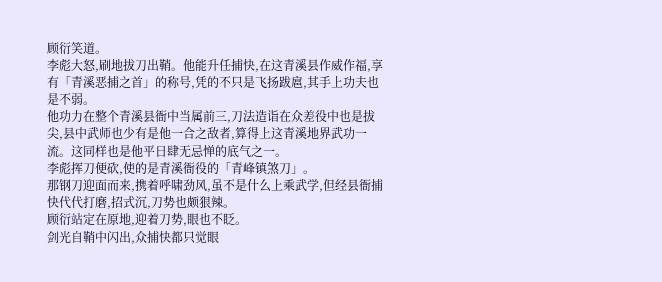顾衍笑道。
李彪大怒,刷地拔刀出鞘。他能升任捕快,在这青溪县作威作福,享有「青溪恶捕之首」的称号,凭的不只是飞扬跋扈,其手上功夫也是不弱。
他功力在整个青溪县衙中当属前三,刀法造诣在众差役中也是拔尖,县中武师也少有是他一合之敌者,算得上这青溪地界武功一流。这同样也是他平日肆无忌惮的底气之一。
李彪挥刀便砍,使的是青溪衙役的「青峰镇煞刀」。
那钢刀迎面而来,携着呼啸劲风,虽不是什么上乘武学,但经县衙捕快代代打磨,招式沉,刀势也颇狠辣。
顾衍站定在原地,迎着刀势,眼也不眨。
剑光自鞘中闪出,众捕快都只觉眼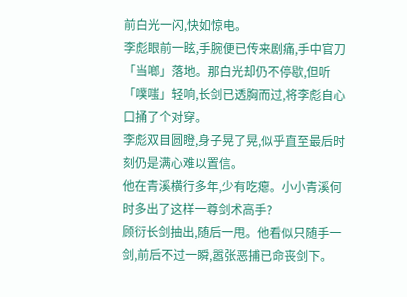前白光一闪,快如惊电。
李彪眼前一眩,手腕便已传来剧痛,手中官刀「当啷」落地。那白光却仍不停歇,但听「噗嗤」轻响,长剑已透胸而过,将李彪自心口捅了个对穿。
李彪双目圆瞪,身子晃了晃,似乎直至最后时刻仍是满心难以置信。
他在青溪横行多年,少有吃瘪。小小青溪何时多出了这样一尊剑术高手?
顾衍长剑抽出,随后一甩。他看似只随手一剑,前后不过一瞬,嚣张恶捕已命丧剑下。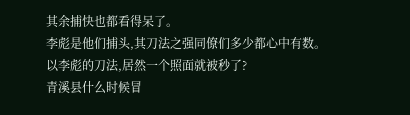其余捕快也都看得呆了。
李彪是他们捕头,其刀法之强同僚们多少都心中有数。
以李彪的刀法,居然一个照面就被秒了?
青溪县什么时候冒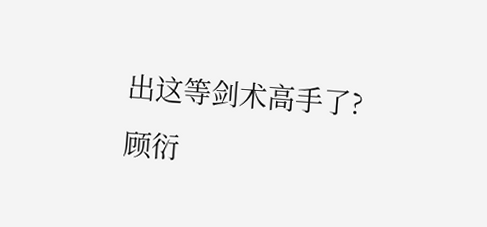出这等剑术高手了?
顾衍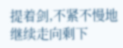提着剑,不紧不慢地继续走向剩下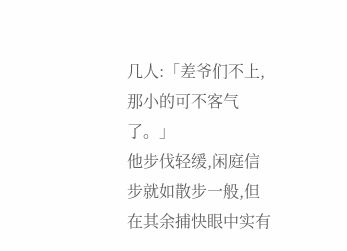几人:「差爷们不上,那小的可不客气了。」
他步伐轻缓,闲庭信步就如散步一般,但在其余捕快眼中实有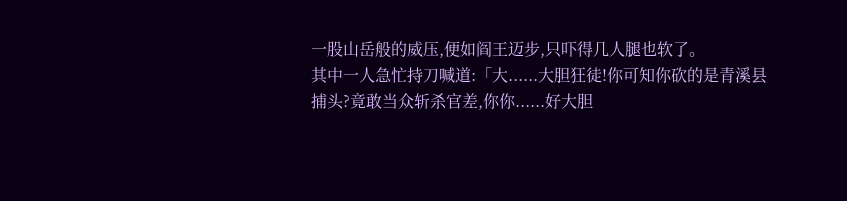一股山岳般的威压,便如阎王迈步,只吓得几人腿也软了。
其中一人急忙持刀喊道:「大......大胆狂徒!你可知你砍的是青溪县捕头?竟敢当众斩杀官差,你你......好大胆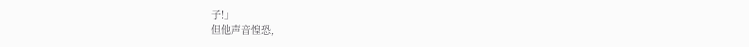子!」
但他声音惶恐,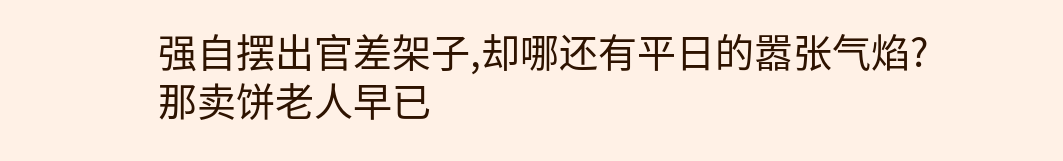强自摆出官差架子,却哪还有平日的嚣张气焰?
那卖饼老人早已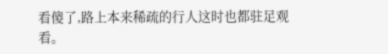看傻了,路上本来稀疏的行人这时也都驻足观看。